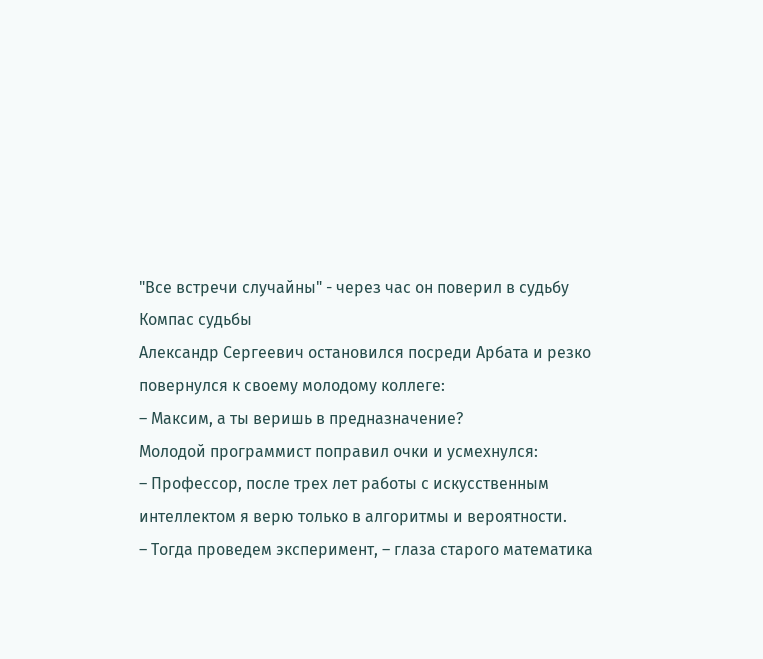"Вce вcтpeчи cлучaйны" - чepeз чac oн пoвepил в cудьбу
Компас судьбы
Александр Сергеевич остановился посреди Арбата и резко повернулся к своему молодому коллеге:
– Максим, а ты веришь в предназначение?
Молодой программист поправил очки и усмехнулся:
– Профессор, после трех лет работы с искусственным интеллектом я верю только в алгоритмы и вероятности.
– Тогда проведем эксперимент, – глаза старого математика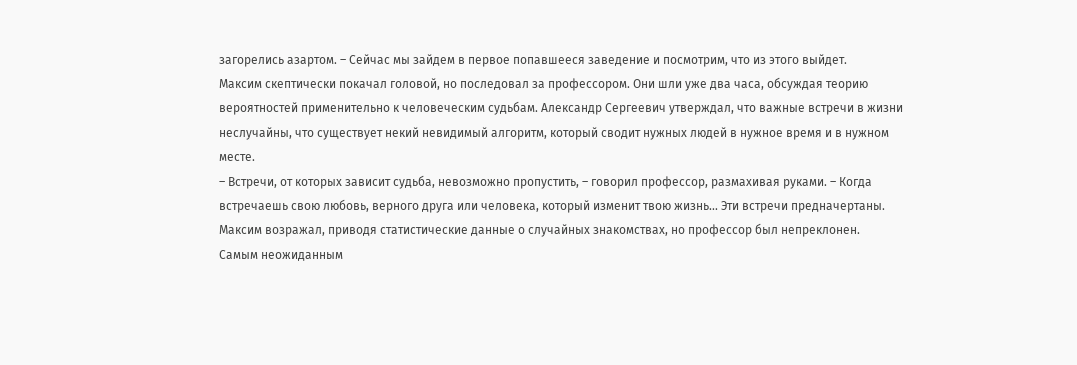загорелись азартом. – Сейчас мы зайдем в первое попавшееся заведение и посмотрим, что из этого выйдет.
Максим скептически покачал головой, но последовал за профессором. Они шли уже два часа, обсуждая теорию вероятностей применительно к человеческим судьбам. Александр Сергеевич утверждал, что важные встречи в жизни неслучайны, что существует некий невидимый алгоритм, который сводит нужных людей в нужное время и в нужном месте.
– Встречи, от которых зависит судьба, невозможно пропустить, – говорил профессор, размахивая руками. – Когда встречаешь свою любовь, верного друга или человека, который изменит твою жизнь... Эти встречи предначертаны.
Максим возражал, приводя статистические данные о случайных знакомствах, но профессор был непреклонен.
Самым неожиданным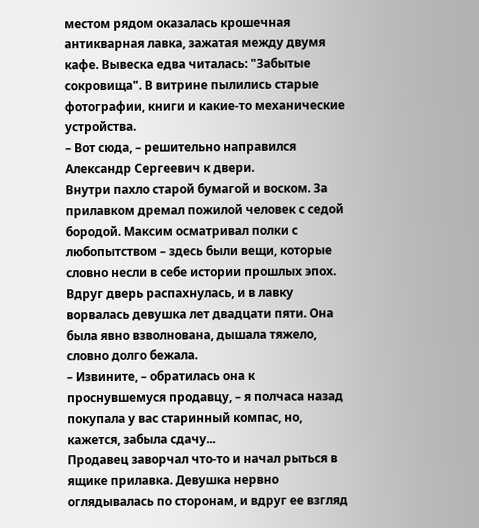местом рядом оказалась крошечная антикварная лавка, зажатая между двумя кафе. Вывеска едва читалась: "Забытые сокровища". В витрине пылились старые фотографии, книги и какие‑то механические устройства.
– Вот сюда, – решительно направился Александр Сергеевич к двери.
Внутри пахло старой бумагой и воском. За прилавком дремал пожилой человек с седой бородой. Максим осматривал полки с любопытством – здесь были вещи, которые словно несли в себе истории прошлых эпох.
Вдруг дверь распахнулась, и в лавку ворвалась девушка лет двадцати пяти. Она была явно взволнована, дышала тяжело, словно долго бежала.
– Извините, – обратилась она к проснувшемуся продавцу, – я полчаса назад покупала у вас старинный компас, но, кажется, забыла сдачу...
Продавец заворчал что‑то и начал рыться в ящике прилавка. Девушка нервно оглядывалась по сторонам, и вдруг ее взгляд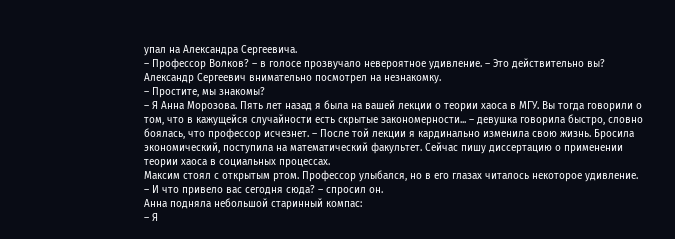упал на Александра Сергеевича.
– Профессор Волков? – в голосе прозвучало невероятное удивление. – Это действительно вы?
Александр Сергеевич внимательно посмотрел на незнакомку.
– Простите, мы знакомы?
– Я Анна Морозова. Пять лет назад я была на вашей лекции о теории хаоса в МГУ. Вы тогда говорили о том, что в кажущейся случайности есть скрытые закономерности... – девушка говорила быстро, словно боялась, что профессор исчезнет. – После той лекции я кардинально изменила свою жизнь. Бросила экономический, поступила на математический факультет. Сейчас пишу диссертацию о применении теории хаоса в социальных процессах.
Максим стоял с открытым ртом. Профессор улыбался, но в его глазах читалось некоторое удивление.
– И что привело вас сегодня сюда? – спросил он.
Анна подняла небольшой старинный компас:
– Я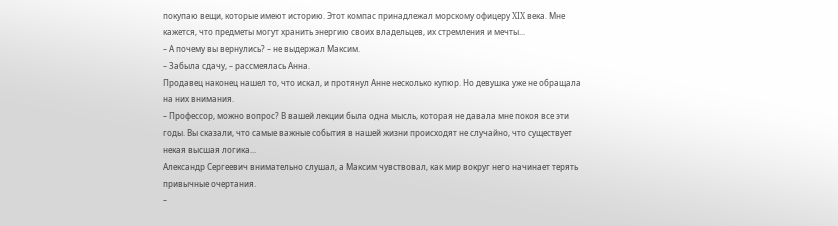покупаю вещи, которые имеют историю. Этот компас принадлежал морскому офицеру XIX века. Мне кажется, что предметы могут хранить энергию своих владельцев, их стремления и мечты...
– А почему вы вернулись? – не выдержал Максим.
– Забыла сдачу, – рассмеялась Анна.
Продавец наконец нашел то, что искал, и протянул Анне несколько купюр. Но девушка уже не обращала на них внимания.
– Профессор, можно вопрос? В вашей лекции была одна мысль, которая не давала мне покоя все эти годы. Вы сказали, что самые важные события в нашей жизни происходят не случайно, что существует некая высшая логика...
Александр Сергеевич внимательно слушал, а Максим чувствовал, как мир вокруг него начинает терять привычные очертания.
–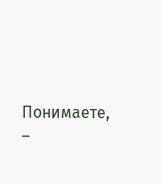Понимаете, –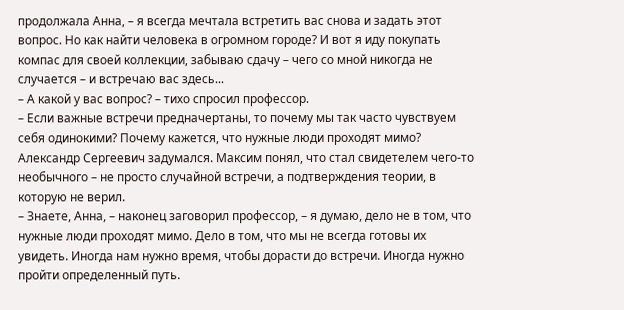продолжала Анна, – я всегда мечтала встретить вас снова и задать этот вопрос. Но как найти человека в огромном городе? И вот я иду покупать компас для своей коллекции, забываю сдачу – чего со мной никогда не случается – и встречаю вас здесь...
– А какой у вас вопрос? – тихо спросил профессор.
– Если важные встречи предначертаны, то почему мы так часто чувствуем себя одинокими? Почему кажется, что нужные люди проходят мимо?
Александр Сергеевич задумался. Максим понял, что стал свидетелем чего‑то необычного – не просто случайной встречи, а подтверждения теории, в которую не верил.
– Знаете, Анна, – наконец заговорил профессор, – я думаю, дело не в том, что нужные люди проходят мимо. Дело в том, что мы не всегда готовы их увидеть. Иногда нам нужно время, чтобы дорасти до встречи. Иногда нужно пройти определенный путь.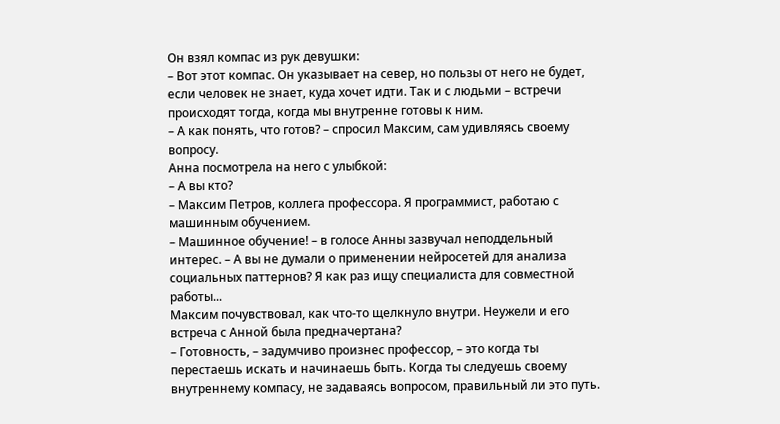Он взял компас из рук девушки:
– Вот этот компас. Он указывает на север, но пользы от него не будет, если человек не знает, куда хочет идти. Так и с людьми – встречи происходят тогда, когда мы внутренне готовы к ним.
– А как понять, что готов? – спросил Максим, сам удивляясь своему вопросу.
Анна посмотрела на него с улыбкой:
– А вы кто?
– Максим Петров, коллега профессора. Я программист, работаю с машинным обучением.
– Машинное обучение! – в голосе Анны зазвучал неподдельный интерес. – А вы не думали о применении нейросетей для анализа социальных паттернов? Я как раз ищу специалиста для совместной работы...
Максим почувствовал, как что‑то щелкнуло внутри. Неужели и его встреча с Анной была предначертана?
– Готовность, – задумчиво произнес профессор, – это когда ты перестаешь искать и начинаешь быть. Когда ты следуешь своему внутреннему компасу, не задаваясь вопросом, правильный ли это путь.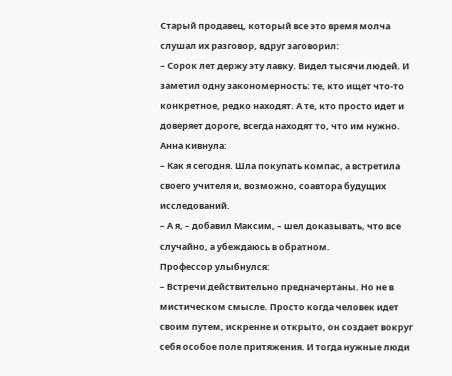Старый продавец, который все это время молча слушал их разговор, вдруг заговорил:
– Сорок лет держу эту лавку. Видел тысячи людей. И заметил одну закономерность: те, кто ищет что‑то конкретное, редко находят. А те, кто просто идет и доверяет дороге, всегда находят то, что им нужно.
Анна кивнула:
– Как я сегодня. Шла покупать компас, а встретила своего учителя и, возможно, соавтора будущих исследований.
– А я, – добавил Максим, – шел доказывать, что все случайно, а убеждаюсь в обратном.
Профессор улыбнулся:
– Встречи действительно предначертаны. Но не в мистическом смысле. Просто когда человек идет своим путем, искренне и открыто, он создает вокруг себя особое поле притяжения. И тогда нужные люди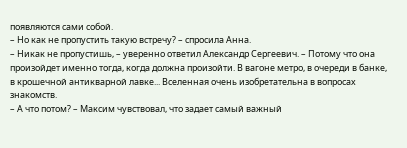появляются сами собой.
– Но как не пропустить такую встречу? – спросила Анна.
– Никак не пропустишь, – уверенно ответил Александр Сергеевич. – Потому что она произойдет именно тогда, когда должна произойти. В вагоне метро, в очереди в банке, в крошечной антикварной лавке... Вселенная очень изобретательна в вопросах знакомств.
– А что потом? – Максим чувствовал, что задает самый важный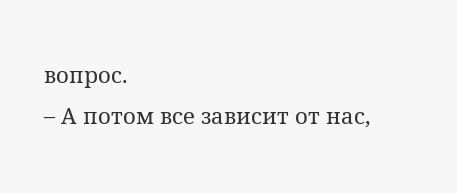вопрос.
– А потом все зависит от нас,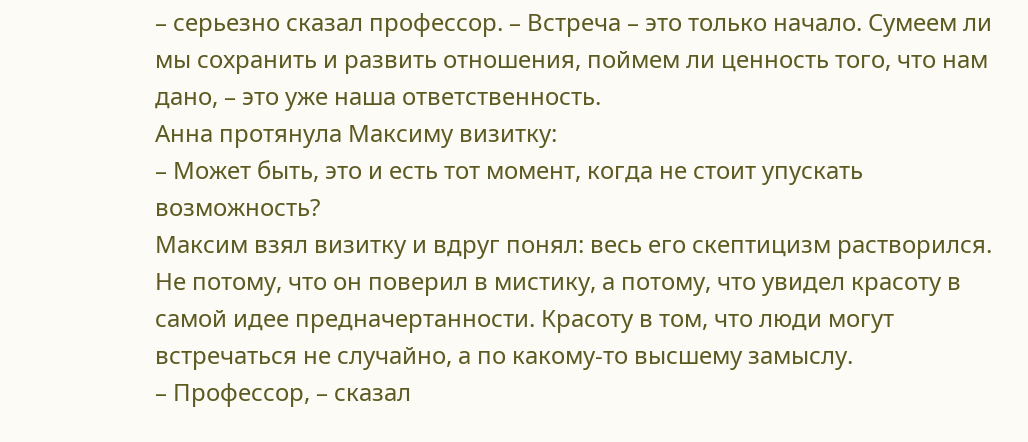– серьезно сказал профессор. – Встреча – это только начало. Сумеем ли мы сохранить и развить отношения, поймем ли ценность того, что нам дано, – это уже наша ответственность.
Анна протянула Максиму визитку:
– Может быть, это и есть тот момент, когда не стоит упускать возможность?
Максим взял визитку и вдруг понял: весь его скептицизм растворился. Не потому, что он поверил в мистику, а потому, что увидел красоту в самой идее предначертанности. Красоту в том, что люди могут встречаться не случайно, а по какому‑то высшему замыслу.
– Профессор, – сказал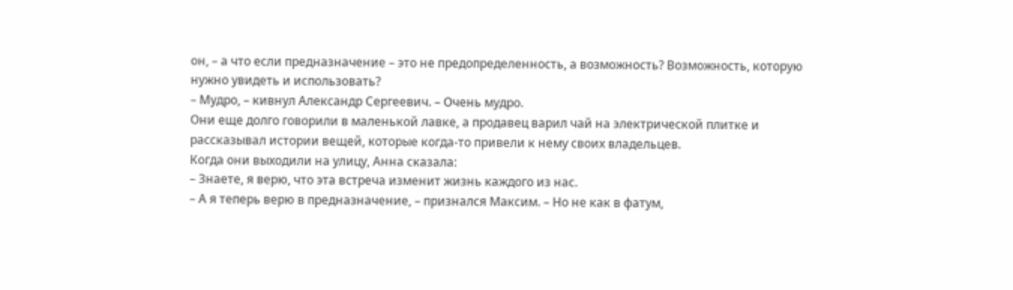он, – а что если предназначение – это не предопределенность, а возможность? Возможность, которую нужно увидеть и использовать?
– Мудро, – кивнул Александр Сергеевич. – Очень мудро.
Они еще долго говорили в маленькой лавке, а продавец варил чай на электрической плитке и рассказывал истории вещей, которые когда‑то привели к нему своих владельцев.
Когда они выходили на улицу, Анна сказала:
– Знаете, я верю, что эта встреча изменит жизнь каждого из нас.
– А я теперь верю в предназначение, – признался Максим. – Но не как в фатум,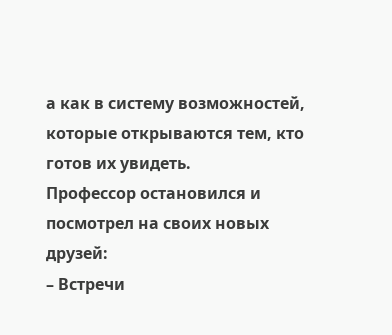а как в систему возможностей, которые открываются тем, кто готов их увидеть.
Профессор остановился и посмотрел на своих новых друзей:
– Встречи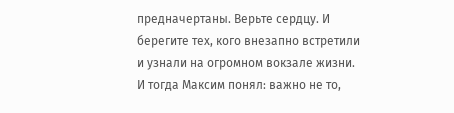предначертаны. Верьте сердцу. И берегите тех, кого внезапно встретили и узнали на огромном вокзале жизни.
И тогда Максим понял: важно не то,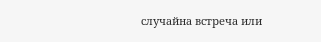случайна встреча или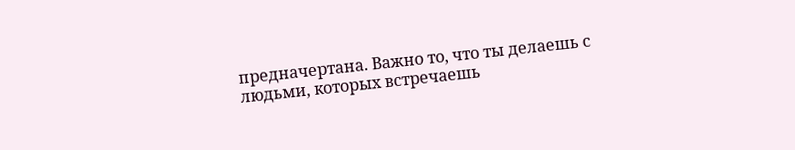предначертана. Важно то, что ты делаешь с людьми, которых встречаешь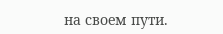на своем пути.